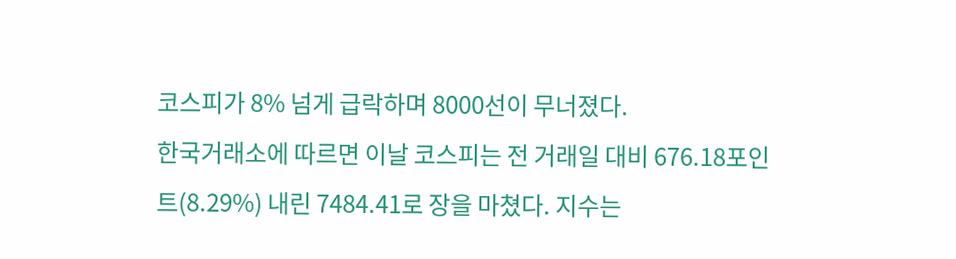코스피가 8% 넘게 급락하며 8000선이 무너졌다.
한국거래소에 따르면 이날 코스피는 전 거래일 대비 676.18포인트(8.29%) 내린 7484.41로 장을 마쳤다. 지수는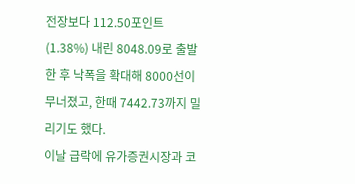전장보다 112.50포인트(1.38%) 내린 8048.09로 출발한 후 낙폭을 확대해 8000선이 무너졌고, 한때 7442.73까지 밀리기도 했다.
이날 급락에 유가증권시장과 코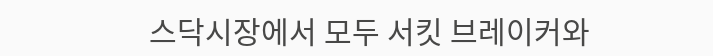스닥시장에서 모두 서킷 브레이커와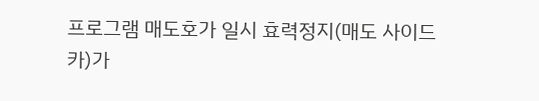프로그램 매도호가 일시 효력정지(매도 사이드카)가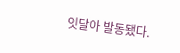잇달아 발동됐다.